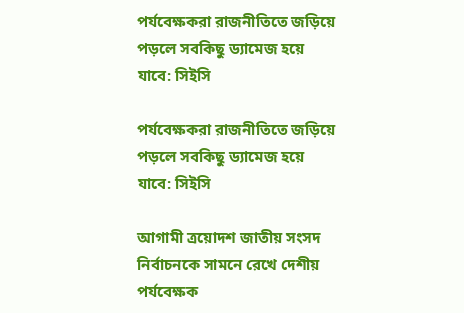পর্যবেক্ষকরা রাজনীতিতে জড়িয়ে পড়লে সবকিছু ড্যামেজ হয়ে যাবে: সিইসি

পর্যবেক্ষকরা রাজনীতিতে জড়িয়ে পড়লে সবকিছু ড্যামেজ হয়ে যাবে: সিইসি

আগামী ত্রয়োদশ জাতীয় সংসদ নির্বাচনকে সামনে রেখে দেশীয় পর্যবেক্ষক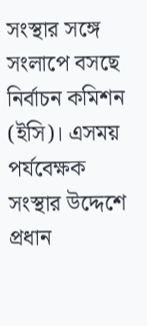সংস্থার সঙ্গে সংলাপে বসছে নির্বাচন কমিশন (ইসি)। এসময় পর্যবেক্ষক সংস্থার উদ্দেশে প্রধান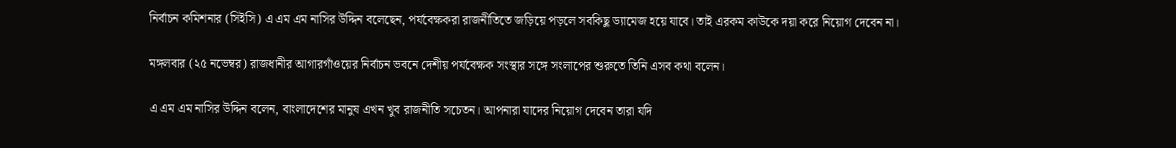নির্বাচন কমিশনার (সিইসি) এ এম এম নাসির উদ্দিন বলেছেন, পর্যবেক্ষকরা রাজনীতিতে জড়িয়ে পড়লে সবকিছু ড্যামেজ হয়ে যাবে। তাই এরকম কাউকে দয়া করে নিয়োগ দেবেন না।

মঙ্গলবার (২৫ নভেম্বর) রাজধানীর আগারগাঁওয়ের নির্বাচন ভবনে দেশীয় পর্যবেক্ষক সংস্থার সঙ্গে সংলাপের শুরুতে তিনি এসব কথা বলেন।

এ এম এম নাসির উদ্দিন বলেন, বাংলাদেশের মানুষ এখন খুব রাজনীতি সচেতন। আপনারা যাদের নিয়োগ দেবেন তারা যদি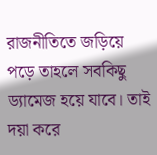রাজনীতিতে জড়িয়ে পড়ে তাহলে সবকিছু ড্যামেজ হয়ে যাবে। তাই দয়া করে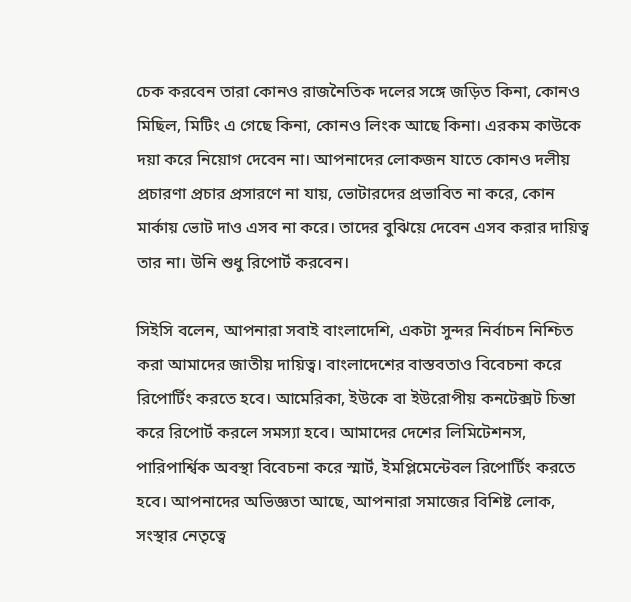চেক করবেন তারা কোনও রাজনৈতিক দলের সঙ্গে জড়িত কিনা, কোনও মিছিল, মিটিং এ গেছে কিনা, কোনও লিংক আছে কিনা। এরকম কাউকে দয়া করে নিয়োগ দেবেন না। আপনাদের লোকজন যাতে কোনও দলীয় প্রচারণা প্রচার প্রসারণে না যায়, ভোটারদের প্রভাবিত না করে, কোন মার্কায় ভোট দাও এসব না করে। তাদের বুঝিয়ে দেবেন এসব করার দায়িত্ব তার না। উনি শুধু রিপোর্ট করবেন।

সিইসি বলেন, আপনারা সবাই বাংলাদেশি, একটা সুন্দর নির্বাচন নিশ্চিত করা আমাদের জাতীয় দায়িত্ব। বাংলাদেশের বাস্তবতাও বিবেচনা করে রিপোর্টিং করতে হবে। আমেরিকা, ইউকে বা ইউরোপীয় কনটেক্সট চিন্তা করে রিপোর্ট করলে সমস্যা হবে। আমাদের দেশের লিমিটেশনস, পারিপার্শ্বিক অবস্থা বিবেচনা করে স্মার্ট, ইমপ্লিমেন্টেবল রিপোর্টিং করতে হবে। আপনাদের অভিজ্ঞতা আছে, আপনারা সমাজের বিশিষ্ট লোক, সংস্থার নেতৃত্বে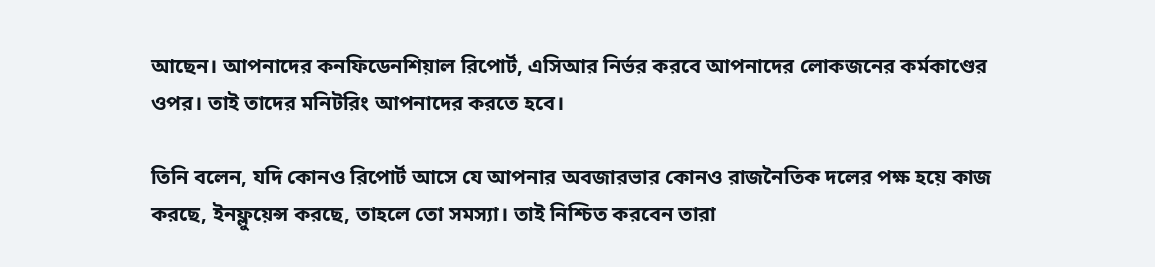আছেন। আপনাদের কনফিডেনশিয়াল রিপোর্ট, এসিআর নির্ভর করবে আপনাদের লোকজনের কর্মকাণ্ডের ওপর। তাই তাদের মনিটরিং আপনাদের করতে হবে।

তিনি বলেন, যদি কোনও রিপোর্ট আসে যে আপনার অবজারভার কোনও রাজনৈতিক দলের পক্ষ হয়ে কাজ করছে, ইনফ্লুয়েন্স করছে, তাহলে তো সমস্যা। তাই নিশ্চিত করবেন তারা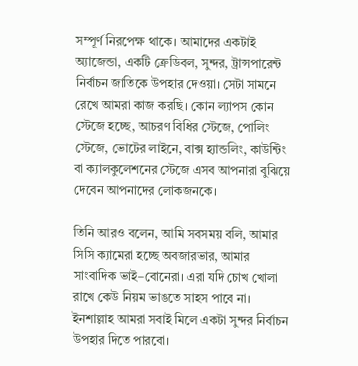সম্পূর্ণ নিরপেক্ষ থাকে। আমাদের একটাই অ্যাজেন্ডা, একটি ক্রেডিবল, সুন্দর, ট্রান্সপারেন্ট নির্বাচন জাতিকে উপহার দেওয়া। সেটা সামনে রেখে আমরা কাজ করছি। কোন ল্যাপস কোন স্টেজে হচ্ছে, আচরণ বিধির স্টেজে, পোলিং স্টেজে, ভোটের লাইনে, বাক্স হ্যান্ডলিং, কাউন্টিং বা ক্যালকুলেশনের স্টেজে এসব আপনারা বুঝিয়ে দেবেন আপনাদের লোকজনকে।

তিনি আরও বলেন, আমি সবসময় বলি, আমার সিসি ক্যামেরা হচ্ছে অবজারভার, আমার সাংবাদিক ভাই–বোনেরা। এরা যদি চোখ খোলা রাখে কেউ নিয়ম ভাঙতে সাহস পাবে না। ইনশাল্লাহ আমরা সবাই মিলে একটা সুন্দর নির্বাচন উপহার দিতে পারবো।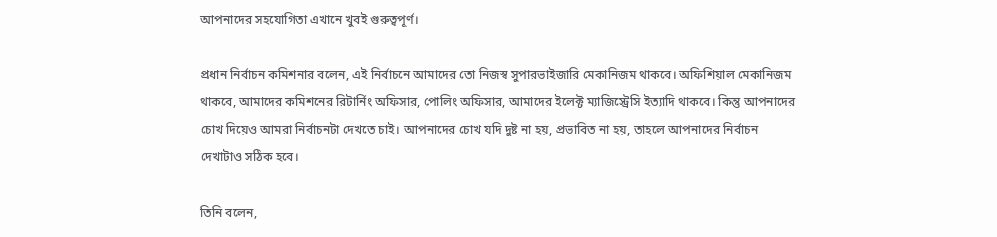আপনাদের সহযোগিতা এখানে খুবই গুরুত্বপূর্ণ।

প্রধান নির্বাচন কমিশনার বলেন, এই নির্বাচনে আমাদের তো নিজস্ব সুপারভাইজারি মেকানিজম থাকবে। অফিশিয়াল মেকানিজম থাকবে, আমাদের কমিশনের রিটার্নিং অফিসার, পোলিং অফিসার, আমাদের ইলেক্ট ম্যাজিস্ট্রেসি ইত্যাদি থাকবে। কিন্তু আপনাদের চোখ দিয়েও আমরা নির্বাচনটা দেখতে চাই। আপনাদের চোখ যদি দুষ্ট না হয়, প্রভাবিত না হয়, তাহলে আপনাদের নির্বাচন দেখাটাও সঠিক হবে।

তিনি বলেন,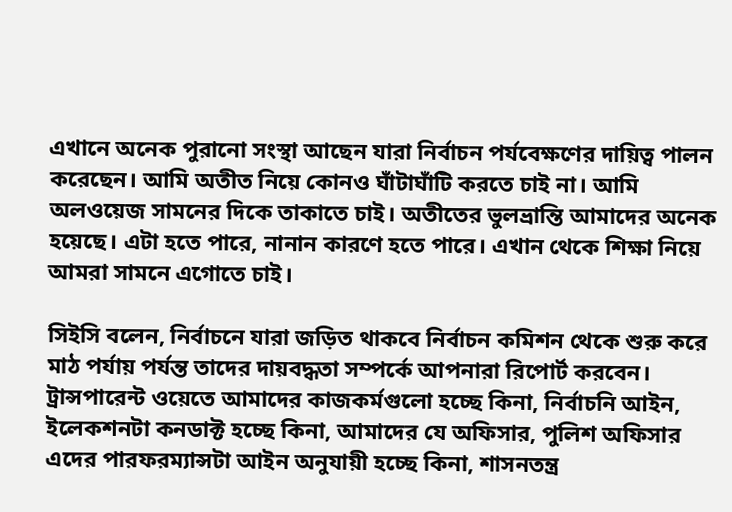এখানে অনেক পুরানো সংস্থা আছেন যারা নির্বাচন পর্যবেক্ষণের দায়িত্ব পালন করেছেন। আমি অতীত নিয়ে কোনও ঘাঁটাঘাঁটি করতে চাই না। আমি অলওয়েজ সামনের দিকে তাকাতে চাই। অতীতের ভুলভ্রান্তি আমাদের অনেক হয়েছে। এটা হতে পারে, নানান কারণে হতে পারে। এখান থেকে শিক্ষা নিয়ে আমরা সামনে এগোতে চাই।

সিইসি বলেন, নির্বাচনে যারা জড়িত থাকবে নির্বাচন কমিশন থেকে শুরু করে মাঠ পর্যায় পর্যন্ত তাদের দায়বদ্ধতা সম্পর্কে আপনারা রিপোর্ট করবেন। ট্রান্সপারেন্ট ওয়েতে আমাদের কাজকর্মগুলো হচ্ছে কিনা, নির্বাচনি আইন, ইলেকশনটা কনডাক্ট হচ্ছে কিনা, আমাদের যে অফিসার, পুলিশ অফিসার এদের পারফরম্যান্সটা আইন অনুযায়ী হচ্ছে কিনা, শাসনতন্ত্র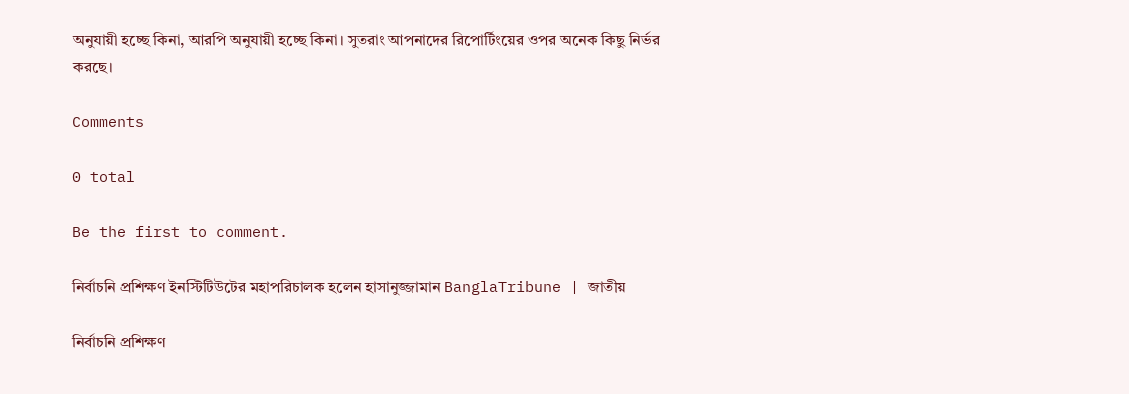অনুযায়ী হচ্ছে কিনা, আরপি অনুযায়ী হচ্ছে কিনা। সুতরাং আপনাদের রিপোর্টিংয়ের ওপর অনেক কিছু নির্ভর করছে।

Comments

0 total

Be the first to comment.

নির্বাচনি প্রশিক্ষণ ইনস্টিটিউটের মহাপরিচালক হলেন হাসানুজ্জামান BanglaTribune | জাতীয়

নির্বাচনি প্রশিক্ষণ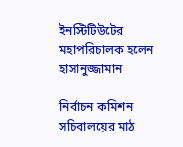ইনস্টিটিউটের মহাপরিচালক হলেন হাসানুজ্জামান

নির্বাচন কমিশন সচিবালয়ের মাঠ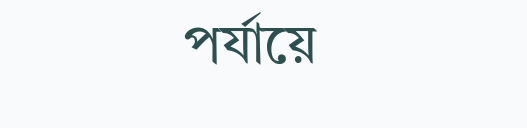পর্যায়ে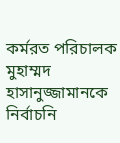কর্মরত পরিচালক মুহাম্মদ হাসানুজ্জামানকে নির্বাচনি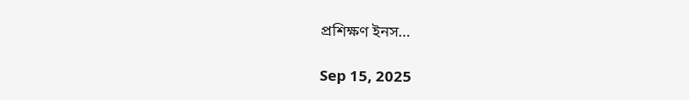প্রশিক্ষণ ইনস...

Sep 15, 2025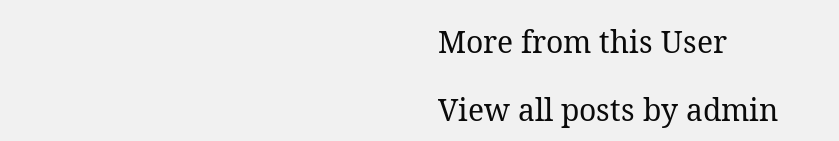More from this User

View all posts by admin